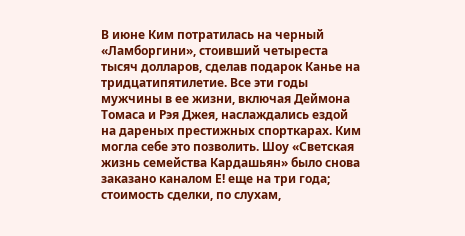В июне Ким потратилась на черный «Ламборгини», стоивший четыреста тысяч долларов, сделав подарок Канье на тридцатипятилетие. Все эти годы мужчины в ее жизни, включая Деймона Томаса и Рэя Джея, наслаждались ездой на дареных престижных спорткарах. Ким могла себе это позволить. Шоу «Светская жизнь семейства Кардашьян» было снова заказано каналом Е! еще на три года; стоимость сделки, по слухам,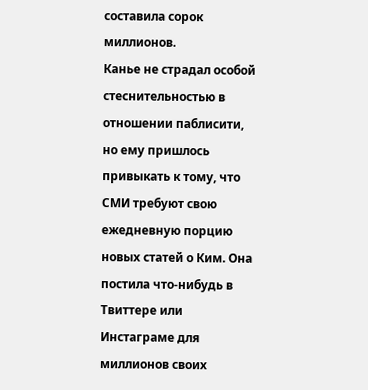составила сорок миллионов.
Канье не страдал особой стеснительностью в отношении паблисити, но ему пришлось привыкать к тому, что СМИ требуют свою ежедневную порцию новых статей о Ким. Она постила что-нибудь в Твиттере или Инстаграме для миллионов своих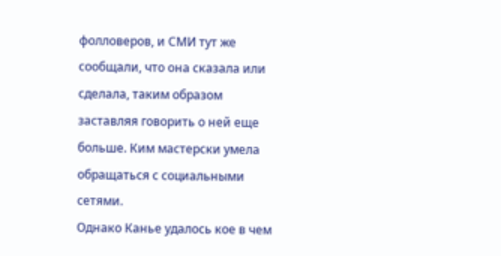фолловеров, и СМИ тут же сообщали, что она сказала или сделала, таким образом заставляя говорить о ней еще больше. Ким мастерски умела обращаться с социальными сетями.
Однако Канье удалось кое в чем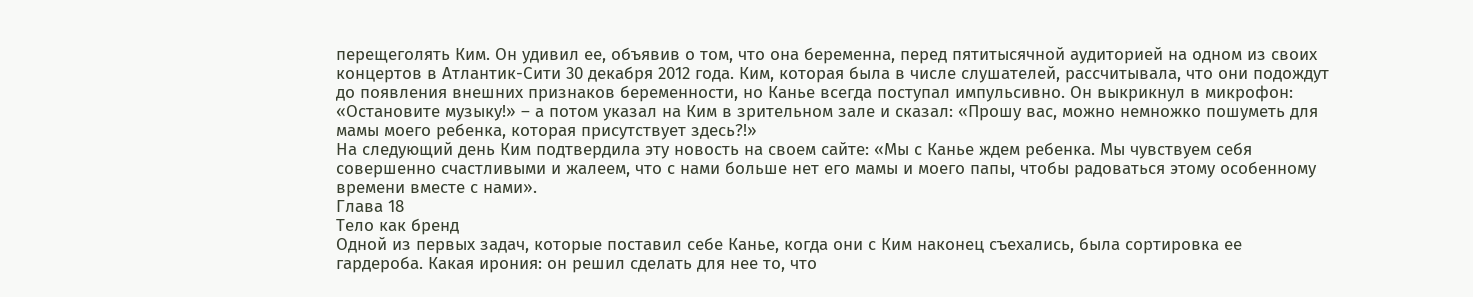перещеголять Ким. Он удивил ее, объявив о том, что она беременна, перед пятитысячной аудиторией на одном из своих концертов в Атлантик-Сити 30 декабря 2012 года. Ким, которая была в числе слушателей, рассчитывала, что они подождут до появления внешних признаков беременности, но Канье всегда поступал импульсивно. Он выкрикнул в микрофон: «Остановите музыку!» – а потом указал на Ким в зрительном зале и сказал: «Прошу вас, можно немножко пошуметь для мамы моего ребенка, которая присутствует здесь?!»
На следующий день Ким подтвердила эту новость на своем сайте: «Мы с Канье ждем ребенка. Мы чувствуем себя совершенно счастливыми и жалеем, что с нами больше нет его мамы и моего папы, чтобы радоваться этому особенному времени вместе с нами».
Глава 18
Тело как бренд
Одной из первых задач, которые поставил себе Канье, когда они с Ким наконец съехались, была сортировка ее гардероба. Какая ирония: он решил сделать для нее то, что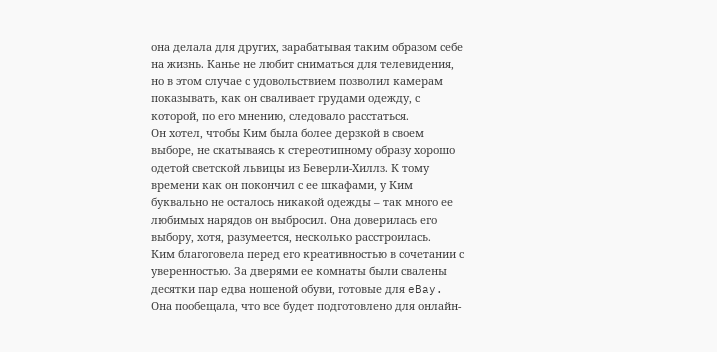она делала для других, зарабатывая таким образом себе на жизнь. Канье не любит сниматься для телевидения, но в этом случае с удовольствием позволил камерам показывать, как он сваливает грудами одежду, с которой, по его мнению, следовало расстаться.
Он хотел, чтобы Ким была более дерзкой в своем выборе, не скатываясь к стереотипному образу хорошо одетой светской львицы из Беверли-Хиллз. К тому времени как он покончил с ее шкафами, у Ким буквально не осталось никакой одежды – так много ее любимых нарядов он выбросил. Она доверилась его выбору, хотя, разумеется, несколько расстроилась.
Ким благоговела перед его креативностью в сочетании с уверенностью. За дверями ее комнаты были свалены десятки пар едва ношеной обуви, готовые для eBay. Она пообещала, что все будет подготовлено для онлайн-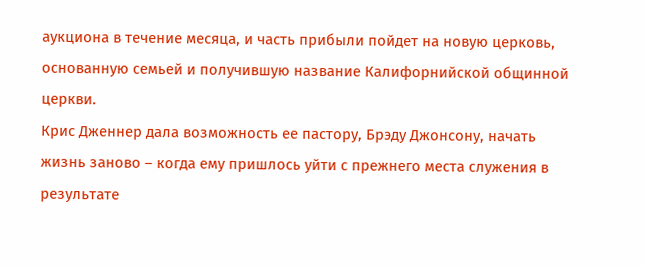аукциона в течение месяца, и часть прибыли пойдет на новую церковь, основанную семьей и получившую название Калифорнийской общинной церкви.
Крис Дженнер дала возможность ее пастору, Брэду Джонсону, начать жизнь заново – когда ему пришлось уйти с прежнего места служения в результате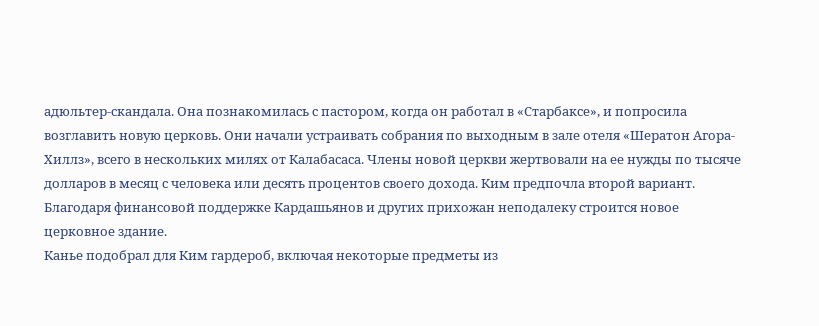адюльтер-скандала. Она познакомилась с пастором, когда он работал в «Старбаксе», и попросила возглавить новую церковь. Они начали устраивать собрания по выходным в зале отеля «Шератон Агора-Хиллз», всего в нескольких милях от Калабасаса. Члены новой церкви жертвовали на ее нужды по тысяче долларов в месяц с человека или десять процентов своего дохода. Ким предпочла второй вариант. Благодаря финансовой поддержке Кардашьянов и других прихожан неподалеку строится новое церковное здание.
Канье подобрал для Ким гардероб, включая некоторые предметы из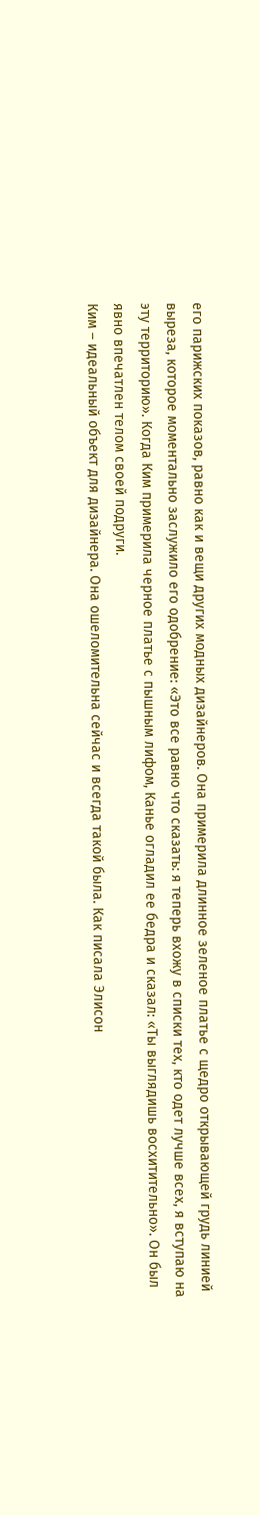его парижских показов, равно как и вещи других модных дизайнеров. Она примерила длинное зеленое платье с щедро открывающей грудь линией выреза, которое моментально заслужило его одобрение: «Это все равно что сказать: я теперь вхожу в списки тех, кто одет лучше всех, я вступаю на эту территорию». Когда Ким примерила черное платье с пышным лифом, Канье огладил ее бедра и сказал: «Ты выглядишь восхитительно». Он был явно впечатлен телом своей подруги.
Ким – идеальный объект для дизайнера. Она ошеломительна сейчас и всегда такой была. Как писала Элисон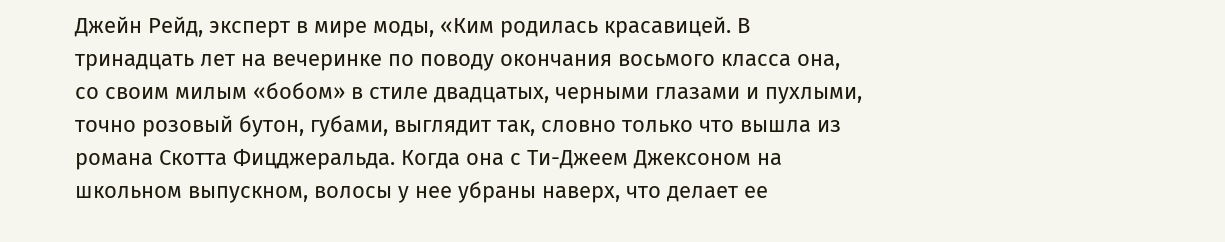Джейн Рейд, эксперт в мире моды, «Ким родилась красавицей. В тринадцать лет на вечеринке по поводу окончания восьмого класса она, со своим милым «бобом» в стиле двадцатых, черными глазами и пухлыми, точно розовый бутон, губами, выглядит так, словно только что вышла из романа Скотта Фицджеральда. Когда она с Ти-Джеем Джексоном на школьном выпускном, волосы у нее убраны наверх, что делает ее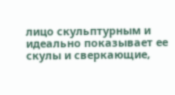лицо скульптурным и идеально показывает ее скулы и сверкающие,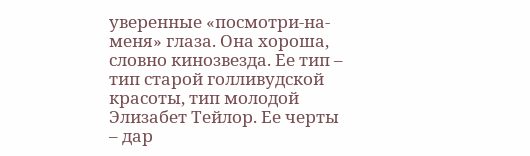уверенные «посмотри-на-меня» глаза. Она хороша, словно кинозвезда. Ее тип – тип старой голливудской красоты, тип молодой Элизабет Тейлор. Ее черты – дар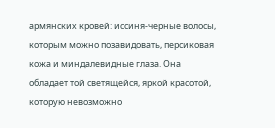армянских кровей: иссиня-черные волосы, которым можно позавидовать, персиковая кожа и миндалевидные глаза. Она обладает той светящейся, яркой красотой, которую невозможно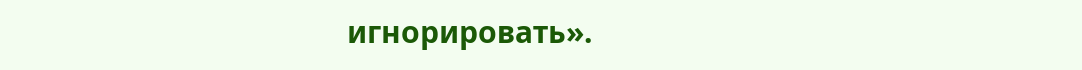игнорировать».